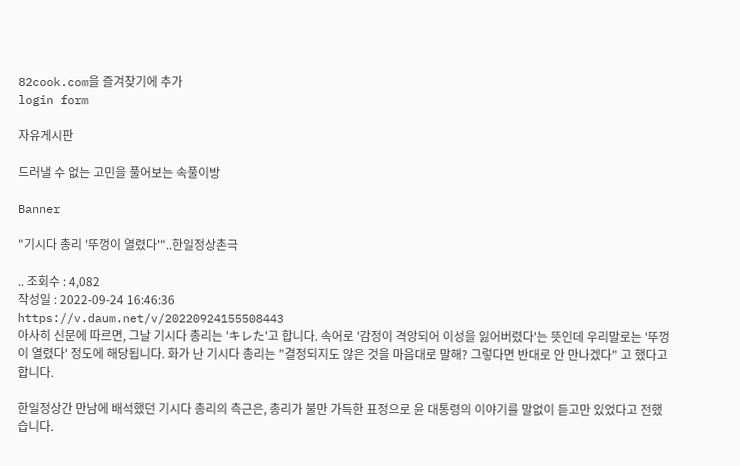82cook.com을 즐겨찾기에 추가
login form

자유게시판

드러낼 수 없는 고민을 풀어보는 속풀이방

Banner

"기시다 총리 '뚜껑이 열렸다'"..한일정상촌극

.. 조회수 : 4,082
작성일 : 2022-09-24 16:46:36
https://v.daum.net/v/20220924155508443
아사히 신문에 따르면, 그날 기시다 총리는 'キレた'고 합니다. 속어로 '감정이 격앙되어 이성을 잃어버렸다'는 뜻인데 우리말로는 '뚜껑이 열렸다' 정도에 해당됩니다. 화가 난 기시다 총리는 "결정되지도 않은 것을 마음대로 말해? 그렇다면 반대로 안 만나겠다" 고 했다고 합니다.

한일정상간 만남에 배석했던 기시다 총리의 측근은, 총리가 불만 가득한 표정으로 윤 대통령의 이야기를 말없이 듣고만 있었다고 전했습니다.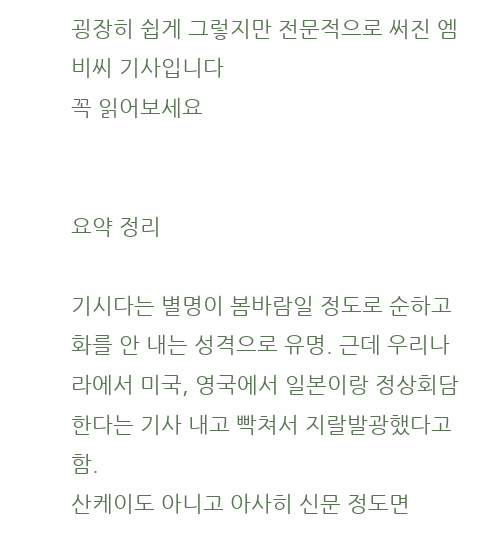굉장히 쉽게 그렇지만 전문적으로 써진 엠비씨 기사입니다
꼭 읽어보세요


요약 정리

기시다는 별명이 봄바람일 정도로 순하고 화를 안 내는 성격으로 유명. 근데 우리나라에서 미국, 영국에서 일본이랑 정상회담한다는 기사 내고 빡쳐서 지랄발광했다고 함.
산케이도 아니고 아사히 신문 정도면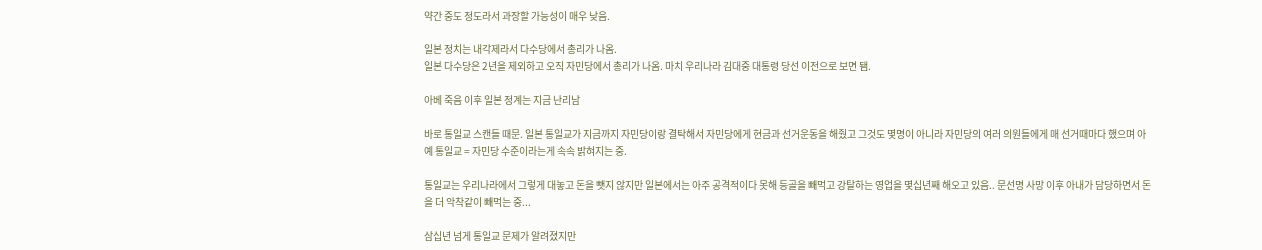약간 중도 정도라서 과장할 가능성이 매우 낮음.

일본 정치는 내각제라서 다수당에서 총리가 나옴.
일본 다수당은 2년을 제외하고 오직 자민당에서 총리가 나옴. 마치 우리나라 김대중 대통령 당선 이전으로 보면 됌.

아베 죽음 이후 일본 정계는 지금 난리남

바로 통일교 스캔들 때문. 일본 통일교가 지금까지 자민당이랑 결탁해서 자민당에게 현금과 선거운동을 해줬고 그것도 몇명이 아니라 자민당의 여러 의원들에게 매 선거때마다 했으며 아예 통일교 = 자민당 수준이라는게 속속 밝혀지는 중.

통일교는 우리나라에서 그렇게 대놓고 돈을 뺏지 않지만 일본에서는 아주 공격적이다 못해 등골을 빼먹고 강탈하는 영업을 몇십년째 해오고 있음.. 문선명 사망 이후 아내가 담당하면서 돈을 더 악착같이 빼먹는 중...

삼십년 넘게 통일교 문제가 알려졌지만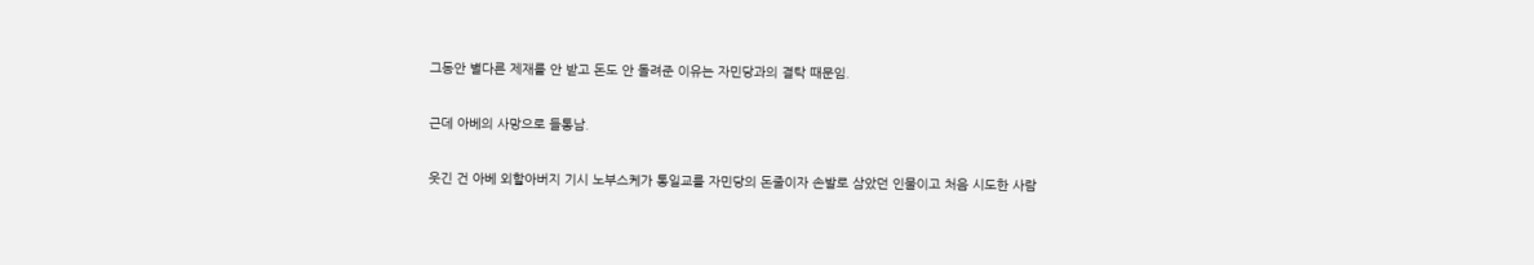그동안 별다른 제재를 안 받고 돈도 안 돌려준 이유는 자민당과의 결탁 때문임.

근데 아베의 사망으로 들통남.

웃긴 건 아베 외할아버지 기시 노부스케가 통일교를 자민당의 돈줄이자 손발로 삼았던 인물이고 처음 시도한 사람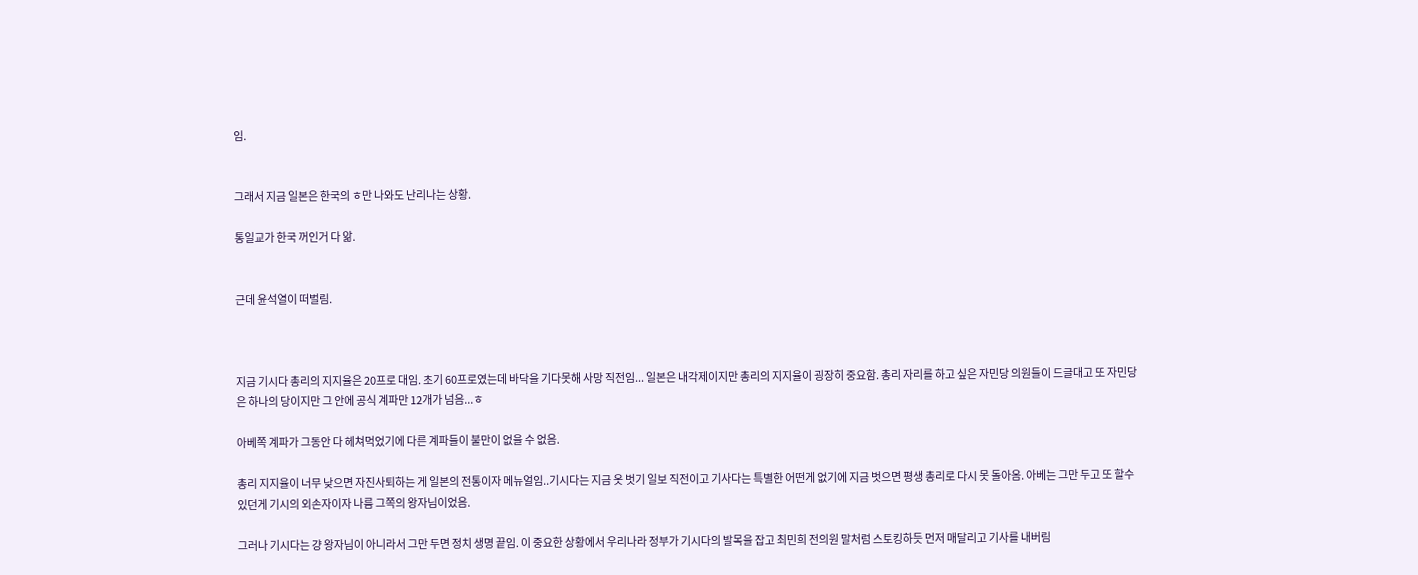임.


그래서 지금 일본은 한국의 ㅎ만 나와도 난리나는 상황.

통일교가 한국 꺼인거 다 앎.


근데 윤석열이 떠벌림.



지금 기시다 총리의 지지율은 20프로 대임. 초기 60프로였는데 바닥을 기다못해 사망 직전임... 일본은 내각제이지만 총리의 지지율이 굉장히 중요함. 총리 자리를 하고 싶은 자민당 의원들이 드글대고 또 자민당은 하나의 당이지만 그 안에 공식 계파만 12개가 넘음...ㅎ

아베쪽 계파가 그동안 다 헤쳐먹었기에 다른 계파들이 불만이 없을 수 없음.

총리 지지율이 너무 낮으면 자진사퇴하는 게 일본의 전통이자 메뉴얼임..기시다는 지금 옷 벗기 일보 직전이고 기사다는 특별한 어떤게 없기에 지금 벗으면 평생 총리로 다시 못 돌아옴. 아베는 그만 두고 또 할수 있던게 기시의 외손자이자 나름 그쪽의 왕자님이었음.

그러나 기시다는 걍 왕자님이 아니라서 그만 두면 정치 생명 끝임. 이 중요한 상황에서 우리나라 정부가 기시다의 발목을 잡고 최민희 전의원 말처럼 스토킹하듯 먼저 매달리고 기사를 내버림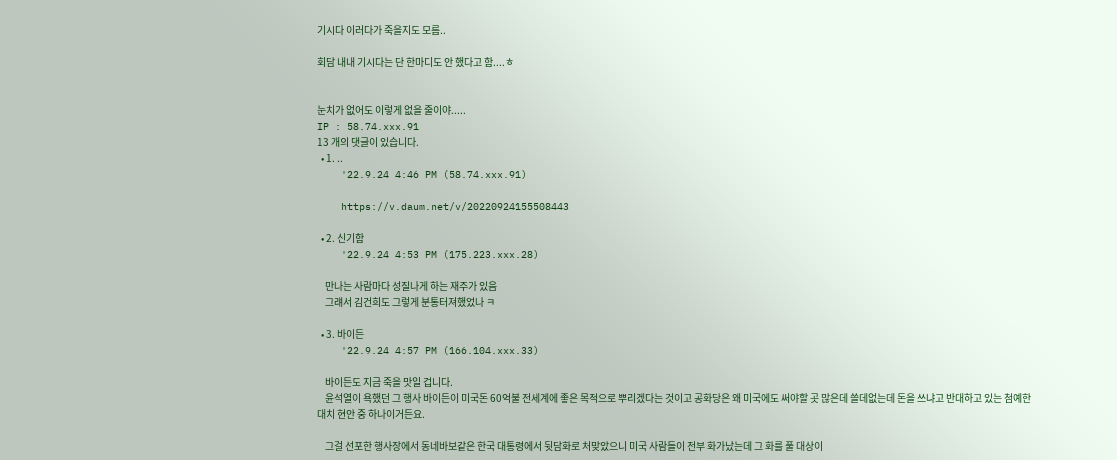기시다 이러다가 죽을지도 모름..

회담 내내 기시다는 단 한마디도 안 했다고 함....ㅎ


눈치가 없어도 이렇게 없을 줄이야.....
IP : 58.74.xxx.91
13 개의 댓글이 있습니다.
  • 1. ..
    '22.9.24 4:46 PM (58.74.xxx.91)

    https://v.daum.net/v/20220924155508443

  • 2. 신기함
    '22.9.24 4:53 PM (175.223.xxx.28)

    만나는 사람마다 성질나게 하는 재주가 있음
    그럐서 김건희도 그렇게 분통터져했었나 ㅋ

  • 3. 바이든
    '22.9.24 4:57 PM (166.104.xxx.33)

    바이든도 지금 죽을 맛일 겁니다.
    윤석열이 욕했던 그 행사 바이든이 미국돈 60억불 전세계에 좋은 목적으로 뿌리겠다는 것이고 공화당은 왜 미국에도 써야할 곳 많은데 쓸데없는데 돈을 쓰냐고 반대하고 있는 첨예한 대치 현안 중 하나이거든요.

    그걸 선포한 행사장에서 동네바보같은 한국 대통령에서 뒷담화로 처맞았으니 미국 사람들이 전부 화가났는데 그 화를 풀 대상이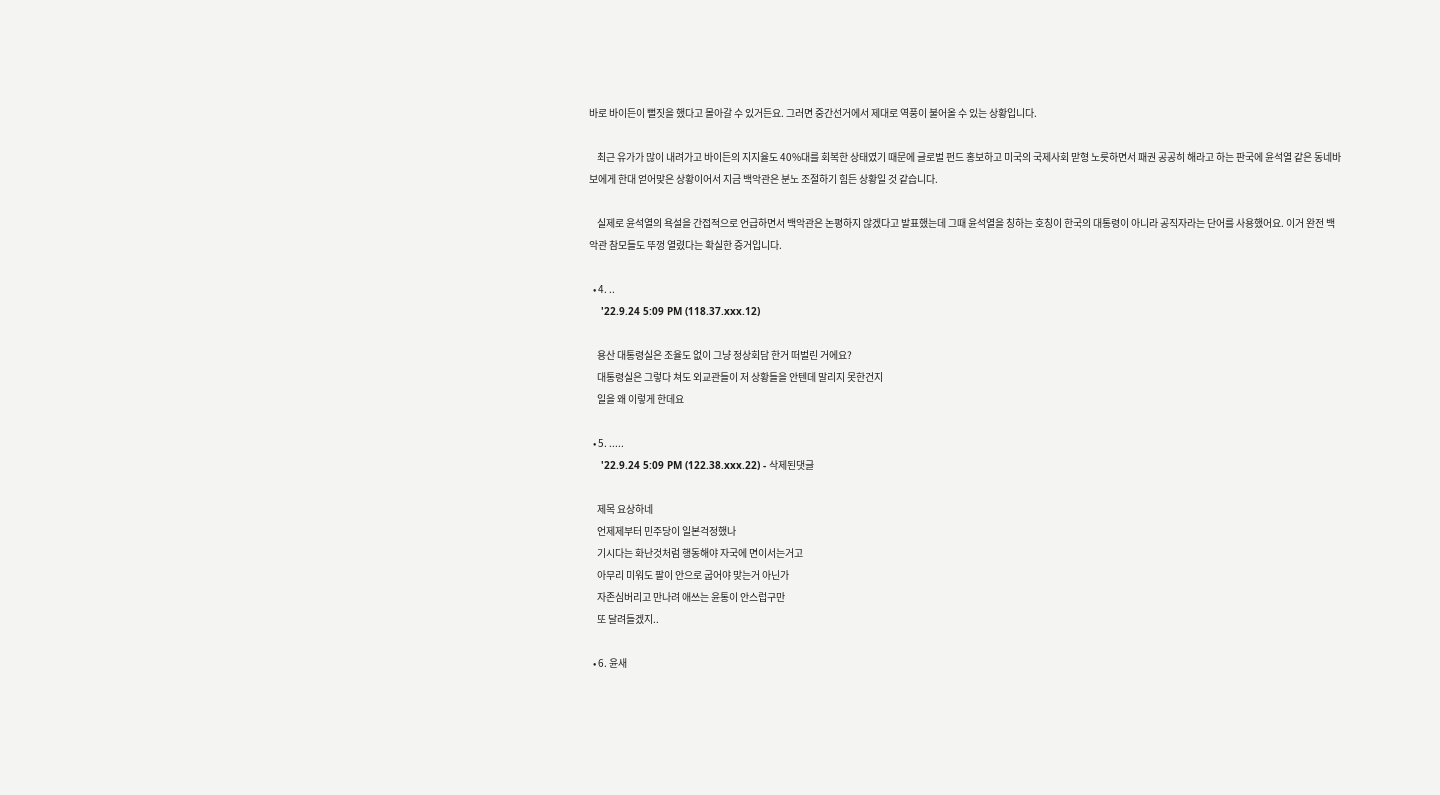바로 바이든이 뻘짓을 했다고 몰아갈 수 있거든요. 그러면 중간선거에서 제대로 역풍이 불어올 수 있는 상황입니다.

    최근 유가가 많이 내려가고 바이든의 지지율도 40%대를 회복한 상태였기 때문에 글로벌 펀드 홍보하고 미국의 국제사회 맏형 노릇하면서 패권 공공히 해라고 하는 판국에 윤석열 같은 동네바보에게 한대 얻어맞은 상황이어서 지금 백악관은 분노 조절하기 힘든 상황일 것 같습니다.

    실제로 윤석열의 욕설을 간접적으로 언급하면서 백악관은 논평하지 않겠다고 발표했는데 그때 윤석열을 칭하는 호칭이 한국의 대통령이 아니라 공직자라는 단어를 사용했어요. 이거 완전 백악관 참모들도 뚜껑 열렸다는 확실한 증거입니다.

  • 4. ..
    '22.9.24 5:09 PM (118.37.xxx.12)

    용산 대통령실은 조율도 없이 그냥 정상회담 한거 떠벌린 거에요?
    대통령실은 그렇다 쳐도 외교관들이 저 상황들을 안텐데 말리지 못한건지
    일을 왜 이렇게 한데요

  • 5. .....
    '22.9.24 5:09 PM (122.38.xxx.22) - 삭제된댓글

    제목 요상하네
    언제제부터 민주당이 일본걱정했나
    기시다는 화난것처럼 행동해야 자국에 면이서는거고
    아무리 미워도 팔이 안으로 굽어야 맞는거 아닌가
    자존심버리고 만나려 애쓰는 윤통이 안스럽구만
    또 달려들겠지..

  • 6. 윤새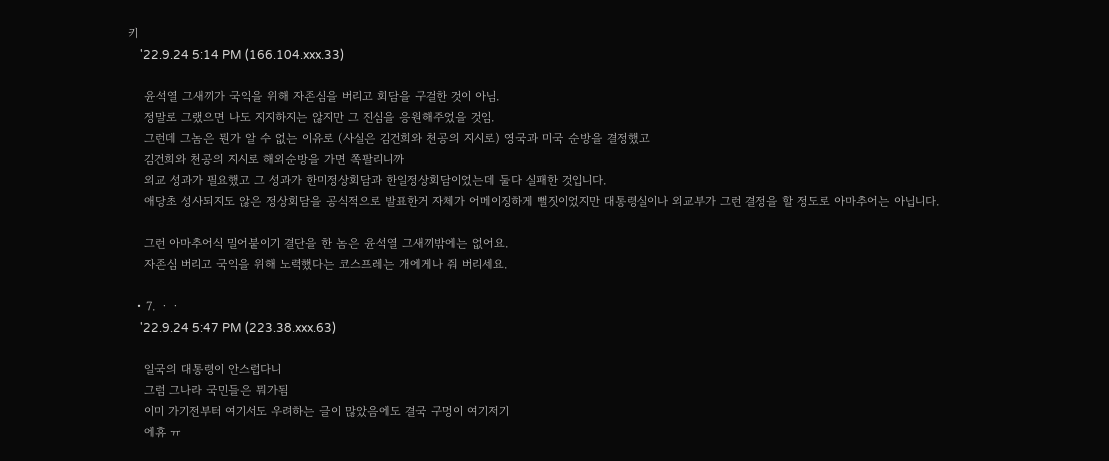키
    '22.9.24 5:14 PM (166.104.xxx.33)

    윤석열 그새끼가 국익을 위해 자존심을 버리고 회담을 구걸한 것이 아님.
    정말로 그랬으면 나도 지지하지는 않지만 그 진심을 응원해주었을 것임.
    그런데 그놈은 뭔가 알 수 없는 이유로 (사실은 김건희와 천공의 지시로) 영국과 미국 순방을 결정했고
    김건희와 천공의 지시로 해외순방을 가면 쪽팔리니까
    외교 성과가 필요했고 그 성과가 한미정상회담과 한일정상회담이었는데 둘다 실패한 것입니다.
    애당초 성사되지도 않은 정상회담을 공식적으로 발표한거 자체가 어메이징하게 뻘짓이었지만 대통령실이나 외교부가 그런 결정을 할 정도로 아마추어는 아닙니다.

    그런 아마추어식 밀어붙이기 결단을 한 놈은 윤석열 그새끼밖에는 없어요.
    자존심 버리고 국익을 위해 노력했다는 코스프레는 개에게나 줘 버리세요.

  • 7. ㆍㆍ
    '22.9.24 5:47 PM (223.38.xxx.63)

    일국의 대통령이 안스럽다니
    그럼 그나라 국민들은 뭐가됨
    이미 가기전부터 여기서도 우려하는 글이 많았음에도 결국 구멍이 여기저기
    에휴 ㅠ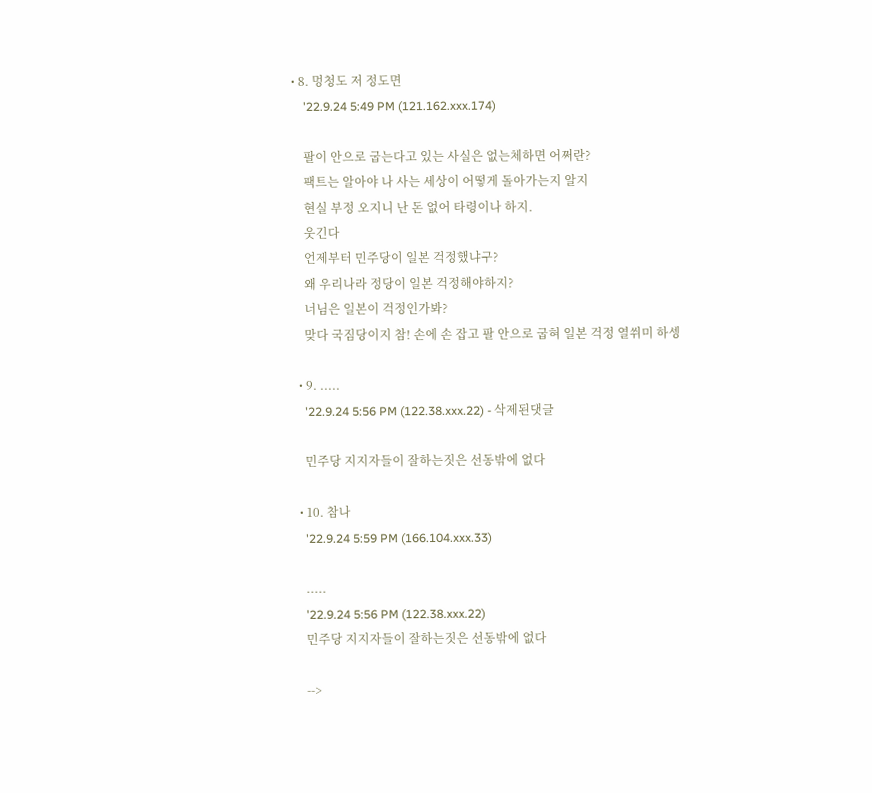• 8. 멍청도 저 정도면
    '22.9.24 5:49 PM (121.162.xxx.174)

    팔이 안으로 굽는다고 있는 사실은 없는체하면 어쩌란?
    팩트는 알아야 나 사는 세상이 어떻게 돌아가는지 알지
    현실 부정 오지니 난 돈 없어 타령이나 하지.
    웃긴다
    언제부터 민주당이 일본 걱정했냐구?
    왜 우리나라 정당이 일본 걱정해야하지?
    너님은 일본이 걱정인가봐?
    맞다 국짐당이지 참! 손에 손 잡고 팔 안으로 굽혀 일본 걱정 열쒸미 하셍

  • 9. .....
    '22.9.24 5:56 PM (122.38.xxx.22) - 삭제된댓글

    민주당 지지자들이 잘하는짓은 선동밖에 없다

  • 10. 참나
    '22.9.24 5:59 PM (166.104.xxx.33)

    .....
    '22.9.24 5:56 PM (122.38.xxx.22)
    민주당 지지자들이 잘하는짓은 선동밖에 없다

    -->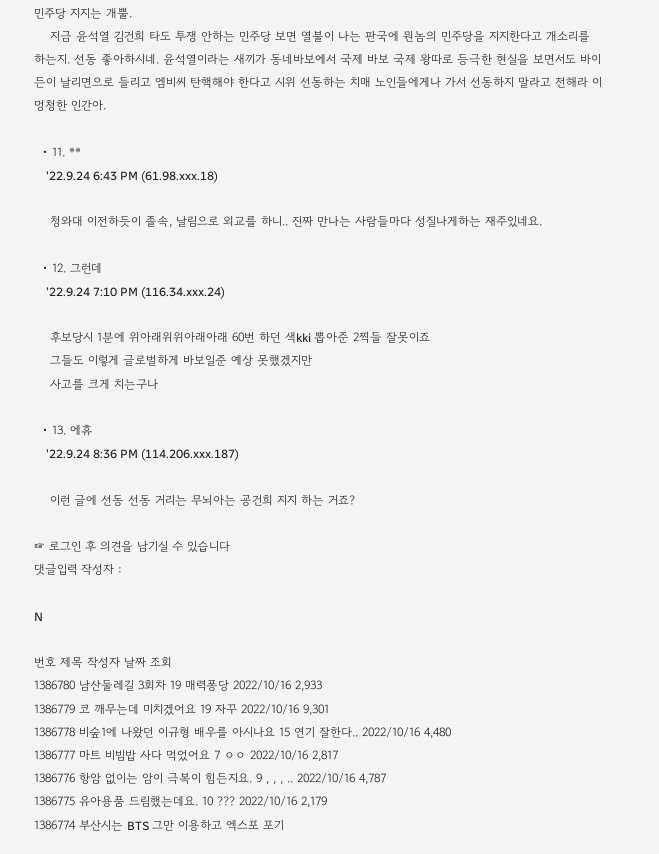민주당 지지는 개뿔.
    지금 윤석열 김건희 타도 투쟁 안하는 민주당 보면 열불이 나는 판국에 뭔놈의 민주당을 지지한다고 개소리를 하는지. 선동 좋아하시네. 윤석열이라는 새끼가 동네바보에서 국제 바보 국제 왕따로 등극한 현실을 보면서도 바이든이 날리면으로 들리고 엠비씨 탄핵해야 한다고 시위 선동하는 치매 노인들에게나 가서 선동하지 말라고 전해라 이 멍청한 인간아.

  • 11. **
    '22.9.24 6:43 PM (61.98.xxx.18)

    청와대 이전하듯이 졸속, 날림으로 외교를 하니.. 진짜 만나는 사람들마다 성질나게하는 재주있네요.

  • 12. 그런데
    '22.9.24 7:10 PM (116.34.xxx.24)

    후보당시 1분에 위아래위위아래아래 60번 하던 색kki 뽑아준 2찍들 잘못이죠
    그들도 이렇게 글로벌하게 바보일준 예상 못했겠지만
    사고를 크게 치는구나

  • 13. 에휴
    '22.9.24 8:36 PM (114.206.xxx.187)

    이런 글에 선동 선동 거리는 무뇌아는 굥건희 지지 하는 거죠?

☞ 로그인 후 의견을 남기실 수 있습니다
댓글입력 작성자 :

N

번호 제목 작성자 날짜 조회
1386780 남산둘레길 3회차 19 매력퐁당 2022/10/16 2,933
1386779 코 깨무는데 미치겠어요 19 자꾸 2022/10/16 9,301
1386778 비숲1에 나왔던 이규형 배우를 아시나요 15 연기 잘한다.. 2022/10/16 4,480
1386777 마트 비빔밥 사다 먹었어요 7 ㅇㅇ 2022/10/16 2,817
1386776 항암 없이는 암이 극복이 힘든지요. 9 , , , .. 2022/10/16 4,787
1386775 유아용품 드림했는데요. 10 ??? 2022/10/16 2,179
1386774 부산시는 BTS 그만 이용하고 엑스포 포기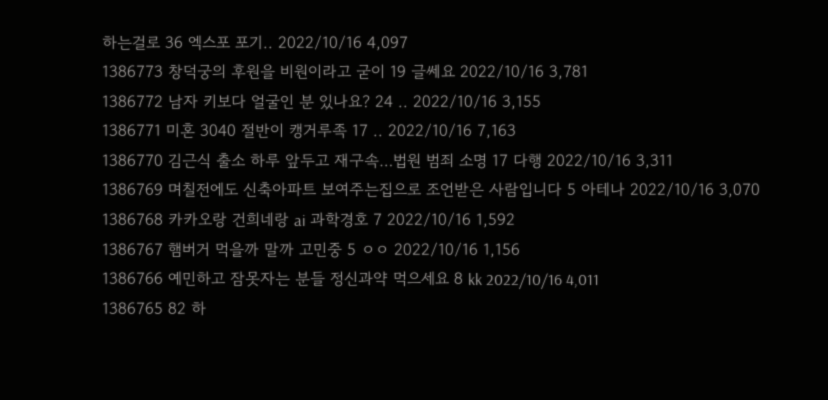하는걸로 36 엑스포 포기.. 2022/10/16 4,097
1386773 창덕궁의 후원을 비원이라고 굳이 19 글쎄요 2022/10/16 3,781
1386772 남자 키보다 얼굴인 분 있나요? 24 .. 2022/10/16 3,155
1386771 미혼 3040 절반이 캥거루족 17 .. 2022/10/16 7,163
1386770 김근식 출소 하루 앞두고 재구속…법원 범죄 소명 17 다행 2022/10/16 3,311
1386769 며칠전에도 신축아파트 보여주는집으로 조언받은 사람입니다 5 아테나 2022/10/16 3,070
1386768 카카오랑 건희네랑 ai 과학경호 7 2022/10/16 1,592
1386767 햄버거 먹을까 말까 고민중 5 ㅇㅇ 2022/10/16 1,156
1386766 예민하고 잠못자는 분들 정신과약 먹으세요 8 kk 2022/10/16 4,011
1386765 82 하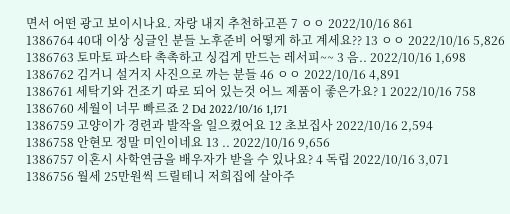면서 어떤 광고 보이시나요. 자랑 내지 추천하고픈 7 ㅇㅇ 2022/10/16 861
1386764 40대 이상 싱글인 분들 노후준비 어떻게 하고 계세요?? 13 ㅇㅇ 2022/10/16 5,826
1386763 토마토 파스타 촉촉하고 싱겁게 만드는 레서피~~ 3 음.. 2022/10/16 1,698
1386762 김거니 설거지 사진으로 까는 분들 46 ㅇㅇ 2022/10/16 4,891
1386761 세탁기와 건조기 따로 되어 있는것 어느 제품이 좋은가요? 1 2022/10/16 758
1386760 세월이 너무 빠르죠 2 Dd 2022/10/16 1,171
1386759 고양이가 경련과 발작을 일으켰어요 12 초보집사 2022/10/16 2,594
1386758 안현모 정말 미인이네요 13 .. 2022/10/16 9,656
1386757 이혼시 사학연금을 배우자가 받을 수 있나요? 4 독립 2022/10/16 3,071
1386756 월세 25만원씩 드릴테니 저희집에 살아주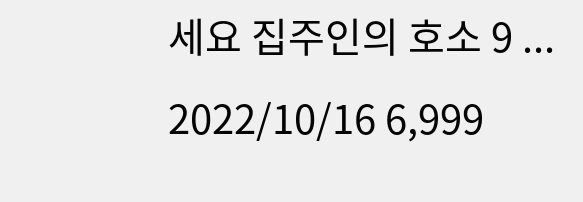세요 집주인의 호소 9 ... 2022/10/16 6,999